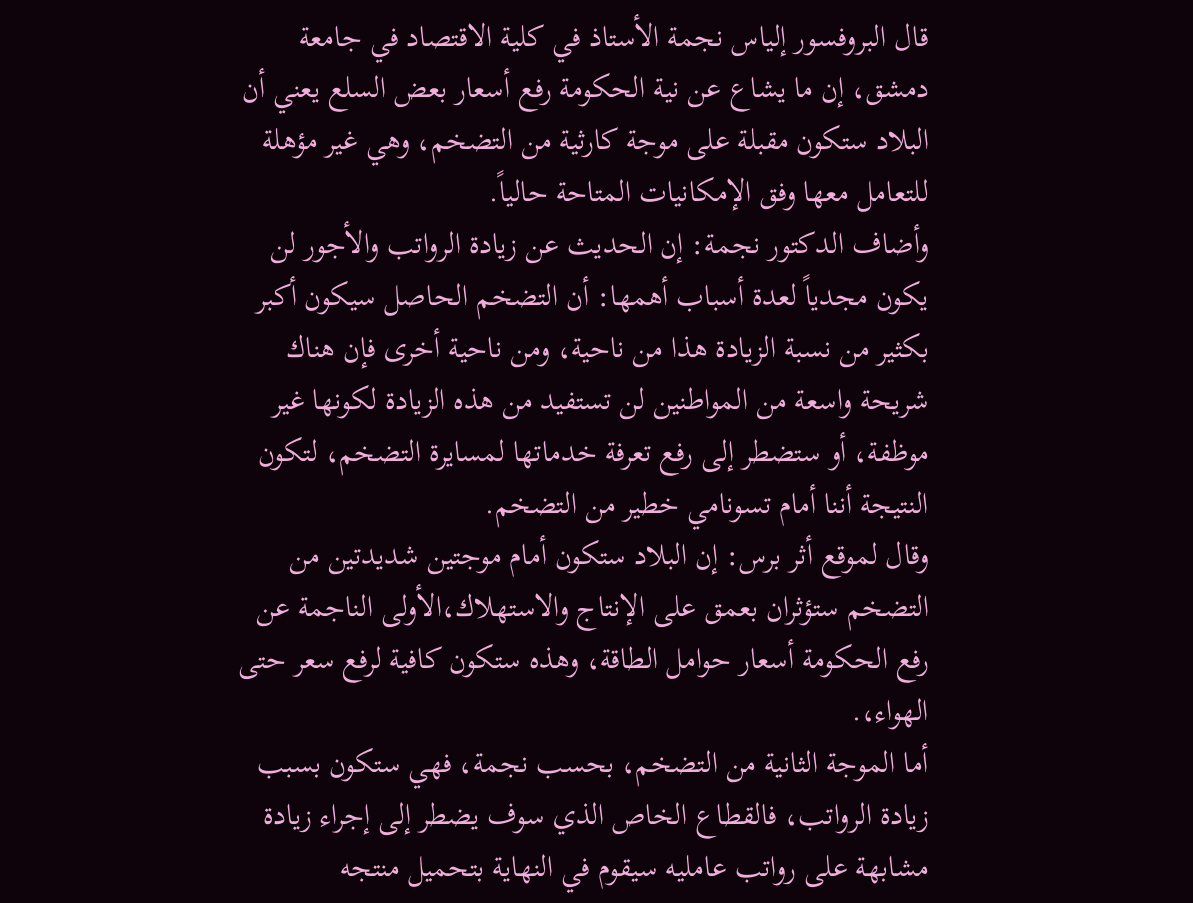قال البروفسور إلياس نجمة الأستاذ في كلية الاقتصاد في جامعة دمشق، إن ما يشاع عن نية الحكومة رفع أسعار بعض السلع يعني أن البلاد ستكون مقبلة على موجة كارثية من التضخم، وهي غير مؤهلة للتعامل معها وفق الإمكانيات المتاحة حالياً.
وأضاف الدكتور نجمة: إن الحديث عن زيادة الرواتب والأجور لن يكون مجدياً لعدة أسباب أهمها: أن التضخم الحاصل سيكون أكبر بكثير من نسبة الزيادة هذا من ناحية، ومن ناحية أخرى فإن هناك شريحة واسعة من المواطنين لن تستفيد من هذه الزيادة لكونها غير موظفة، أو ستضطر إلى رفع تعرفة خدماتها لمسايرة التضخم، لتكون النتيجة أننا أمام تسونامي خطير من التضخم.
وقال لموقع أثر برس: إن البلاد ستكون أمام موجتين شديدتين من التضخم ستؤثران بعمق على الإنتاج والاستهلاك،الأولى الناجمة عن رفع الحكومة أسعار حوامل الطاقة، وهذه ستكون كافية لرفع سعر حتى الهواء،.
أما الموجة الثانية من التضخم، بحسب نجمة، فهي ستكون بسبب زيادة الرواتب، فالقطاع الخاص الذي سوف يضطر إلى إجراء زيادة مشابهة على رواتب عامليه سيقوم في النهاية بتحميل منتجه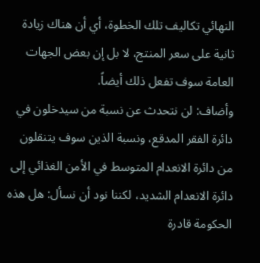النهائي تكاليف تلك الخطوة، أي أن هناك زيادة ثانية على سعر المنتج، لا بل إن بعض الجهات العامة سوف تفعل ذلك أيضاً.
وأضاف: لن نتحدث عن نسبة من سيدخلون في دائرة الفقر المدقع، ونسبة الذين سوف يتنقلون من دائرة الانعدام المتوسط في الأمن الغذائي إلى دائرة الانعدام الشديد، لكننا نود أن نسأل: هل هذه الحكومة قادرة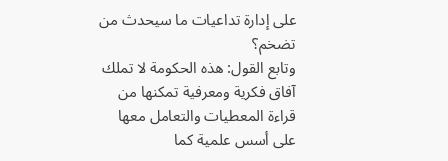على إدارة تداعيات ما سيحدث من تضخم؟
وتابع القول: هذه الحكومة لا تملك آفاق فكرية ومعرفية تمكنها من قراءة المعطيات والتعامل معها على أسس علمية كما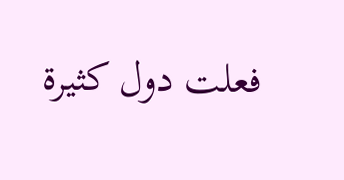فعلت دول كثيرة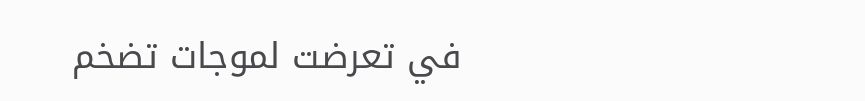في تعرضت لموجات تضخم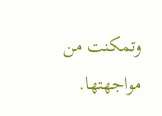وتمكنت من مواجهتها.